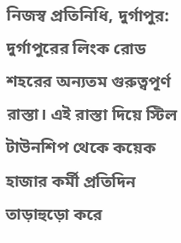নিজস্ব প্রতিনিধি, দুর্গাপুর: দুর্গাপুরের লিংক রোড শহরের অন্যতম গুরুত্বপূর্ণ রাস্তা। এই রাস্তা দিয়ে স্টিল টাউনশিপ থেকে কয়েক হাজার কর্মী প্রতিদিন তাড়াহুড়ো করে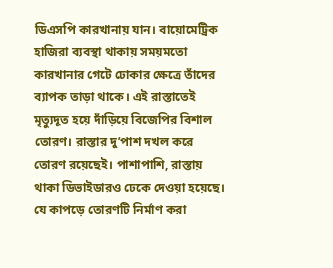ডিএসপি কারখানায় যান। বায়োমেট্রিক হাজিরা ব্যবস্থা থাকায় সময়মতো কারখানার গেটে ঢোকার ক্ষেত্রে তাঁদের ব্যাপক তাড়া থাকে। এই রাস্তাতেই মৃত্যুদূত হয়ে দাঁড়িয়ে বিজেপির বিশাল তোরণ। রাস্তার দু’পাশ দখল করে তোরণ রয়েছেই। পাশাপাশি, রাস্তায় থাকা ডিভাইডারও ঢেকে দেওয়া হয়েছে। যে কাপড়ে তোরণটি নির্মাণ করা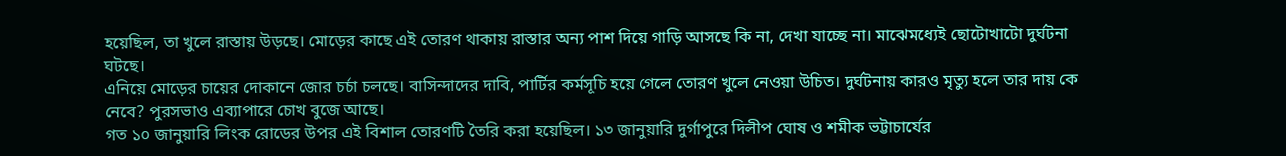হয়েছিল, তা খুলে রাস্তায় উড়ছে। মোড়ের কাছে এই তোরণ থাকায় রাস্তার অন্য পাশ দিয়ে গাড়ি আসছে কি না, দেখা যাচ্ছে না। মাঝেমধ্যেই ছোটোখাটো দুর্ঘটনা ঘটছে।
এনিয়ে মোড়ের চায়ের দোকানে জোর চর্চা চলছে। বাসিন্দাদের দাবি, পার্টির কর্মসূচি হয়ে গেলে তোরণ খুলে নেওয়া উচিত। দুর্ঘটনায় কারও মৃত্যু হলে তার দায় কে নেবে? পুরসভাও এব্যাপারে চোখ বুজে আছে।
গত ১০ জানুয়ারি লিংক রোডের উপর এই বিশাল তোরণটি তৈরি করা হয়েছিল। ১৩ জানুয়ারি দুর্গাপুরে দিলীপ ঘোষ ও শমীক ভট্টাচার্যের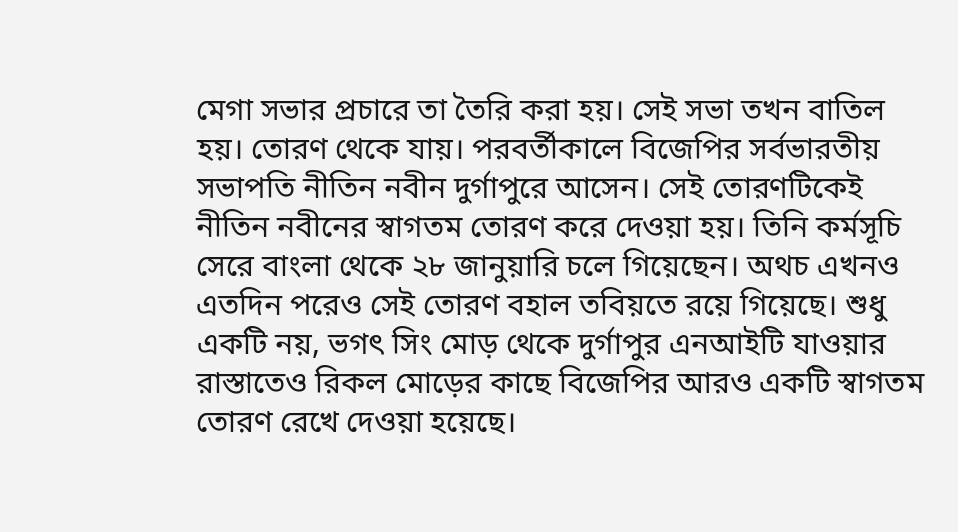মেগা সভার প্রচারে তা তৈরি করা হয়। সেই সভা তখন বাতিল হয়। তোরণ থেকে যায়। পরবর্তীকালে বিজেপির সর্বভারতীয় সভাপতি নীতিন নবীন দুর্গাপুরে আসেন। সেই তোরণটিকেই নীতিন নবীনের স্বাগতম তোরণ করে দেওয়া হয়। তিনি কর্মসূচি সেরে বাংলা থেকে ২৮ জানুয়ারি চলে গিয়েছেন। অথচ এখনও এতদিন পরেও সেই তোরণ বহাল তবিয়তে রয়ে গিয়েছে। শুধু একটি নয়, ভগৎ সিং মোড় থেকে দুর্গাপুর এনআইটি যাওয়ার রাস্তাতেও রিকল মোড়ের কাছে বিজেপির আরও একটি স্বাগতম তোরণ রেখে দেওয়া হয়েছে।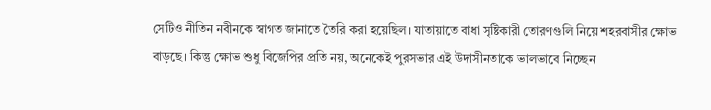সেটিও নীতিন নবীনকে স্বাগত জানাতে তৈরি করা হয়েছিল। যাতায়াতে বাধা সৃষ্টিকারী তোরণগুলি নিয়ে শহরবাসীর ক্ষোভ বাড়ছে। কিন্তু ক্ষোভ শুধু বিজেপির প্রতি নয়, অনেকেই পুরসভার এই উদাসীনতাকে ভালভাবে নিচ্ছেন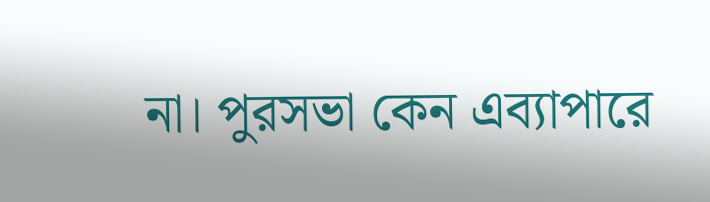না। পুরসভা কেন এব্যাপারে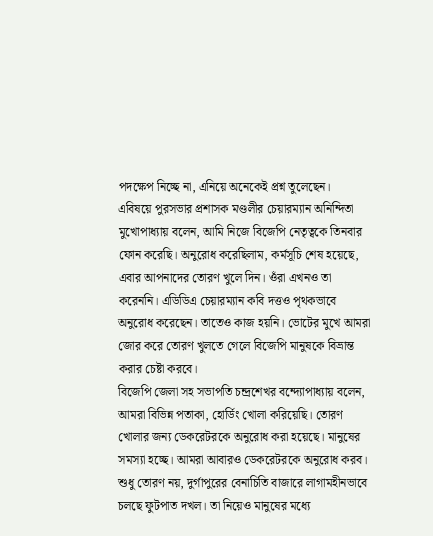পদক্ষেপ নিচ্ছে না, এনিয়ে অনেকেই প্রশ্ন তুলেছেন।
এবিষয়ে পুরসভার প্রশাসক মণ্ডলীর চেয়ারম্যান অনিন্দিতা মুখোপাধ্যায় বলেন, আমি নিজে বিজেপি নেতৃত্বকে তিনবার ফোন করেছি। অনুরোধ করেছিলাম, কর্মসূচি শেষ হয়েছে, এবার আপনাদের তোরণ খুলে দিন। ওঁরা এখনও তা করেননি। এডিডিএ চেয়ারম্যান কবি দত্তও পৃথকভাবে অনুরোধ করেছেন। তাতেও কাজ হয়নি। ভোটের মুখে আমরা জোর করে তোরণ খুলতে গেলে বিজেপি মানুষকে বিভ্রান্ত করার চেষ্টা করবে।
বিজেপি জেলা সহ সভাপতি চন্দ্রশেখর বন্দ্যোপাধ্যায় বলেন, আমরা বিভিন্ন পতাকা, হোর্ডিং খোলা করিয়েছি। তোরণ খোলার জন্য ডেকরেটরকে অনুরোধ করা হয়েছে। মানুষের সমস্যা হচ্ছে। আমরা আবারও ডেকরেটরকে অনুরোধ করব।
শুধু তোরণ নয়, দুর্গাপুরের বেনাচিতি বাজারে লাগামহীনভাবে চলছে ফুটপাত দখল। তা নিয়েও মানুষের মধ্যে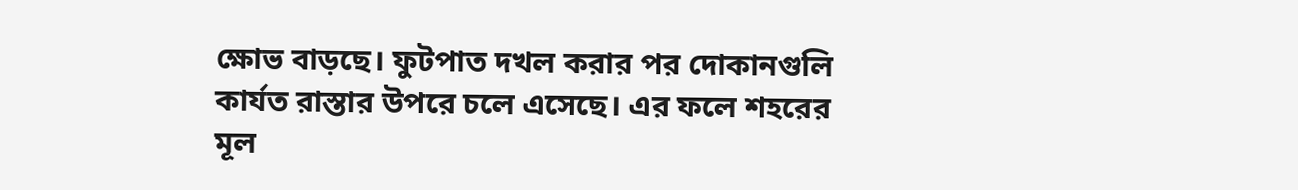ক্ষোভ বাড়ছে। ফুটপাত দখল করার পর দোকানগুলি কার্যত রাস্তার উপরে চলে এসেছে। এর ফলে শহরের মূল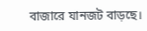বাজারে যানজট বাড়ছে।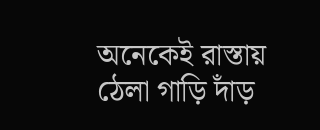অনেকেই রাস্তায় ঠেলা গাড়ি দাঁড়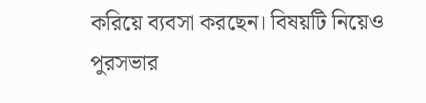করিয়ে ব্যবসা করছেন। বিষয়টি নিয়েও পুরসভার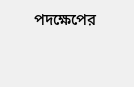পদক্ষেপের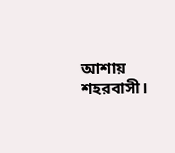আশায় শহরবাসী।